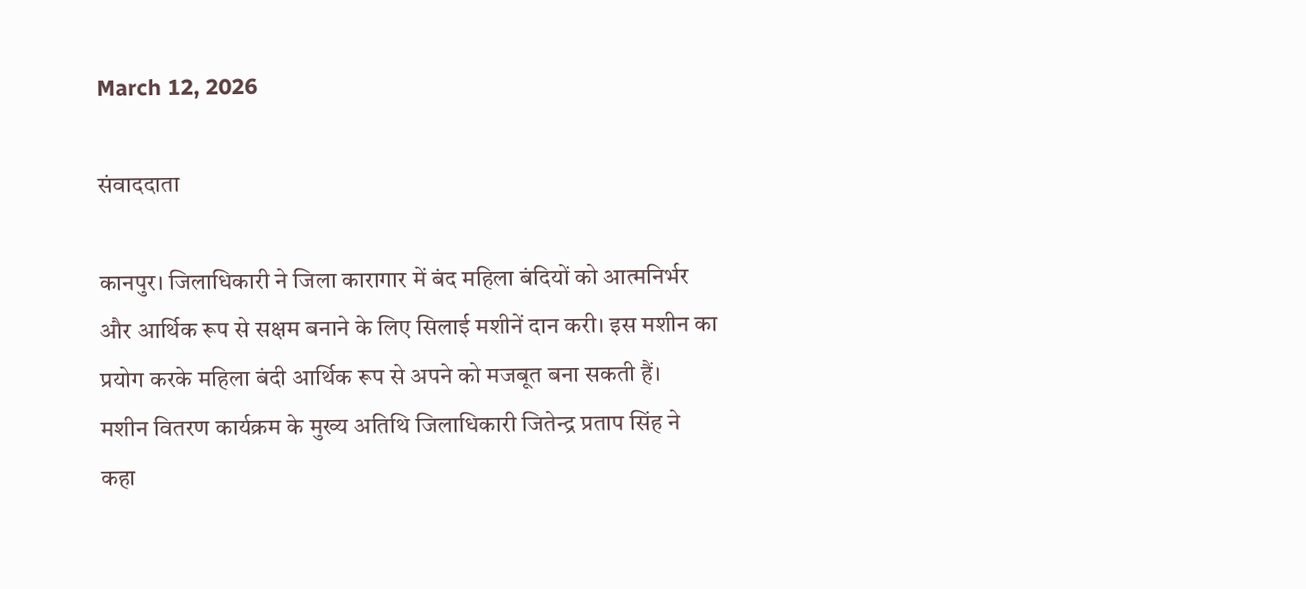March 12, 2026

संवाददाता

कानपुर। जिलाधिकारी ने जिला कारागार में बंद महिला बंदियों को आत्मनिर्भर और आर्थिक रूप से सक्षम बनाने के लिए सिलाई मशीनें दान करी। इस मशीन का प्रयोग करके महिला बंदी आर्थिक रूप से अपने को मजबूत बना सकती हैं।
मशीन वितरण कार्यक्रम के मुख्य अतिथि जिलाधिकारी जितेन्द्र प्रताप सिंह ने कहा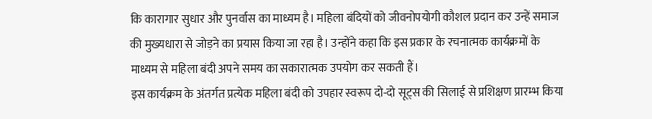कि कारागार सुधार और पुनर्वास का माध्यम है। महिला बंदियों को जीवनोपयोगी कौशल प्रदान कर उन्हें समाज की मुख्यधारा से जोड़ने का प्रयास किया जा रहा है। उन्होंने कहा कि इस प्रकार के रचनात्मक कार्यक्रमों के माध्यम से महिला बंदी अपने समय का सकारात्मक उपयोग कर सकती हैं।
इस कार्यक्रम के अंतर्गत प्रत्येक महिला बंदी को उपहार स्वरूप दो-दो सूट्स की सिलाई से प्रशिक्षण प्रारम्भ किया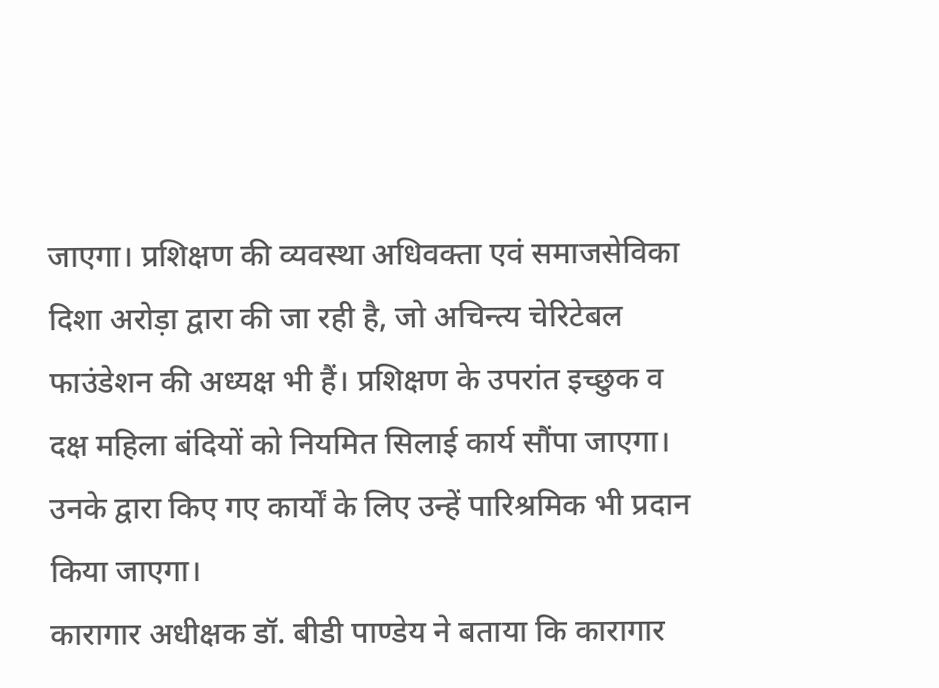जाएगा। प्रशिक्षण की व्यवस्था अधिवक्ता एवं समाजसेविका दिशा अरोड़ा द्वारा की जा रही है, जो अचिन्त्य चेरिटेबल फाउंडेशन की अध्यक्ष भी हैं। प्रशिक्षण के उपरांत इच्छुक व दक्ष महिला बंदियों को नियमित सिलाई कार्य सौंपा जाएगा। उनके द्वारा किए गए कार्यों के लिए उन्हें पारिश्रमिक भी प्रदान किया जाएगा।
कारागार अधीक्षक डॉ. बीडी पाण्डेय ने बताया कि कारागार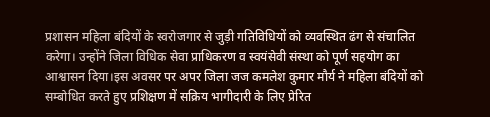प्रशासन महिला बंदियों के स्वरोजगार से जुड़ी गतिविधियों को व्यवस्थित ढंग से संचालित करेगा। उन्होंने जिला विधिक सेवा प्राधिकरण व स्वयंसेवी संस्था को पूर्ण सहयोग का आश्वासन दिया।इस अवसर पर अपर जिला जज कमलेश कुमार मौर्य ने महिला बंदियों को सम्बोधित करते हुए प्रशिक्षण में सक्रिय भागीदारी के लिए प्रेरित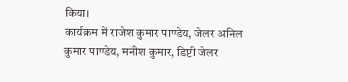किया।
कार्यक्रम में राजेश कुमार पाण्डेय, जेलर अनिल कुमार पाण्डेय, मनीश कुमार, डिप्टी जेलर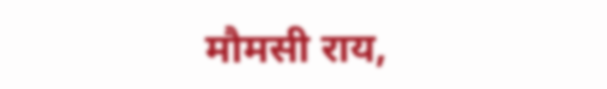मौमसी राय,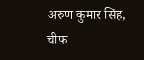अरुण कुमार सिंह, चीफ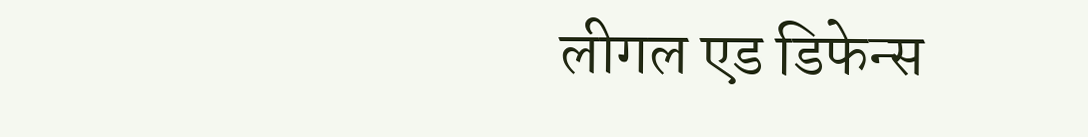लीगल एड डिफेन्स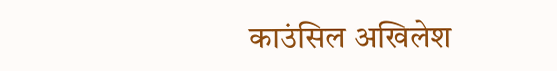काउंसिल अखिलेश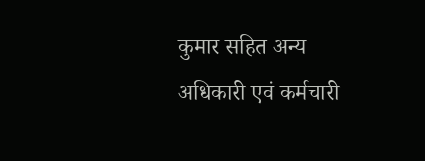कुमार सहित अन्य अधिकारी एवं कर्मचारी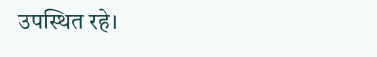उपस्थित रहे।